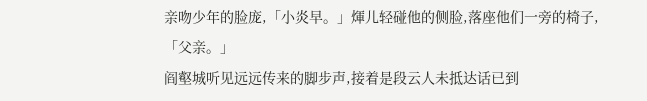亲吻少年的脸庞,「小炎早。」煇儿轻碰他的侧脸,落座他们一旁的椅子,「父亲。」
阎壑城听见远远传来的脚步声,接着是段云人未抵达话已到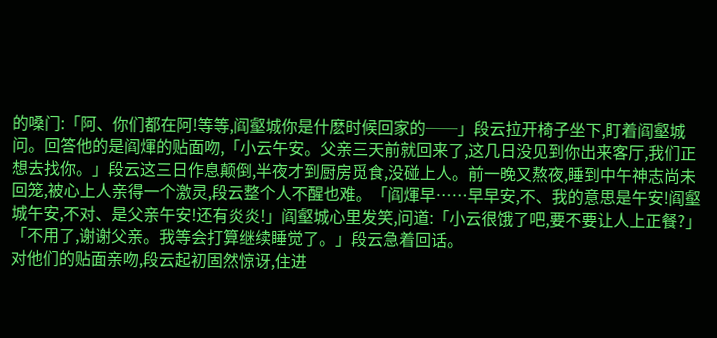的嗓门:「阿、你们都在阿!等等,阎壑城你是什麽时候回家的──」段云拉开椅子坐下,盯着阎壑城问。回答他的是阎煇的贴面吻,「小云午安。父亲三天前就回来了,这几日没见到你出来客厅,我们正想去找你。」段云这三日作息颠倒,半夜才到厨房觅食,没碰上人。前一晚又熬夜,睡到中午神志尚未回笼,被心上人亲得一个激灵,段云整个人不醒也难。「阎煇早……早早安,不、我的意思是午安!阎壑城午安,不对、是父亲午安!还有炎炎!」阎壑城心里发笑,问道:「小云很饿了吧,要不要让人上正餐?」「不用了,谢谢父亲。我等会打算继续睡觉了。」段云急着回话。
对他们的贴面亲吻,段云起初固然惊讶,住进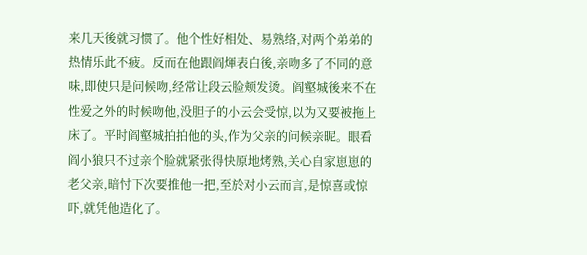来几天後就习惯了。他个性好相处、易熟络,对两个弟弟的热情乐此不疲。反而在他跟阎煇表白後,亲吻多了不同的意味,即使只是问候吻,经常让段云脸颊发烫。阎壑城後来不在性爱之外的时候吻他,没胆子的小云会受惊,以为又要被拖上床了。平时阎壑城拍拍他的头,作为父亲的问候亲昵。眼看阎小狼只不过亲个脸就紧张得快原地烤熟,关心自家崽崽的老父亲,暗忖下次要推他一把,至於对小云而言,是惊喜或惊吓,就凭他造化了。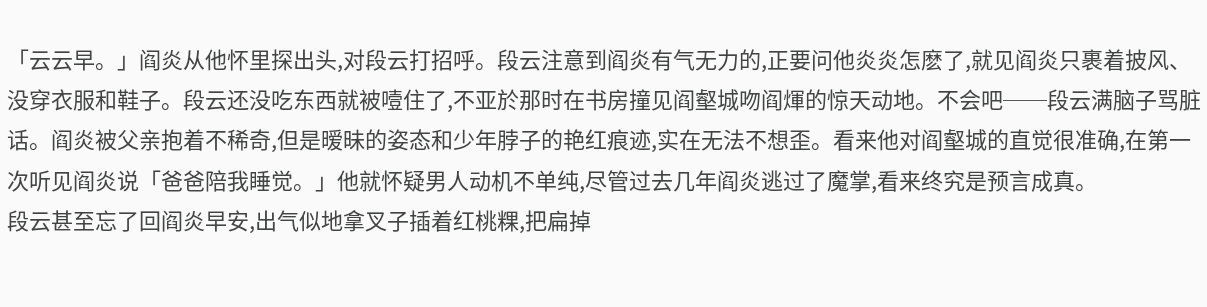「云云早。」阎炎从他怀里探出头,对段云打招呼。段云注意到阎炎有气无力的,正要问他炎炎怎麽了,就见阎炎只裹着披风、没穿衣服和鞋子。段云还没吃东西就被噎住了,不亚於那时在书房撞见阎壑城吻阎煇的惊天动地。不会吧──段云满脑子骂脏话。阎炎被父亲抱着不稀奇,但是暧昧的姿态和少年脖子的艳红痕迹,实在无法不想歪。看来他对阎壑城的直觉很准确,在第一次听见阎炎说「爸爸陪我睡觉。」他就怀疑男人动机不单纯,尽管过去几年阎炎逃过了魔掌,看来终究是预言成真。
段云甚至忘了回阎炎早安,出气似地拿叉子插着红桃粿,把扁掉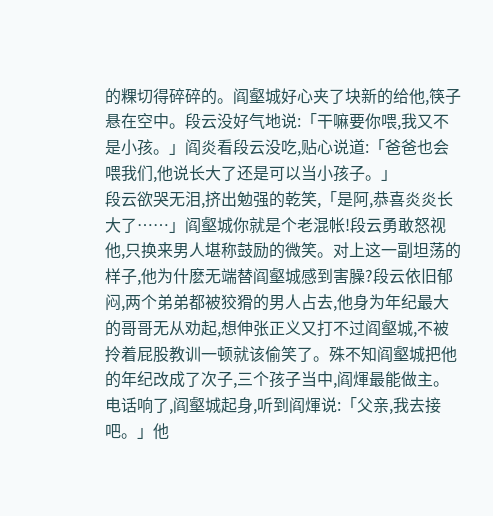的粿切得碎碎的。阎壑城好心夹了块新的给他,筷子悬在空中。段云没好气地说:「干嘛要你喂,我又不是小孩。」阎炎看段云没吃,贴心说道:「爸爸也会喂我们,他说长大了还是可以当小孩子。」
段云欲哭无泪,挤出勉强的乾笑,「是阿,恭喜炎炎长大了……」阎壑城你就是个老混帐!段云勇敢怒视他,只换来男人堪称鼓励的微笑。对上这一副坦荡的样子,他为什麽无端替阎壑城感到害臊?段云依旧郁闷,两个弟弟都被狡猾的男人占去,他身为年纪最大的哥哥无从劝起,想伸张正义又打不过阎壑城,不被拎着屁股教训一顿就该偷笑了。殊不知阎壑城把他的年纪改成了次子,三个孩子当中,阎煇最能做主。
电话响了,阎壑城起身,听到阎煇说:「父亲,我去接吧。」他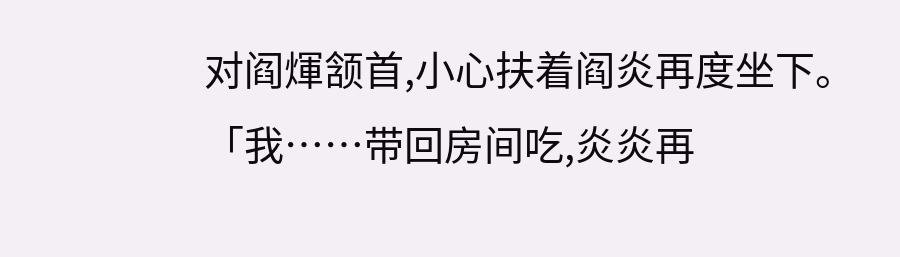对阎煇颔首,小心扶着阎炎再度坐下。「我……带回房间吃,炎炎再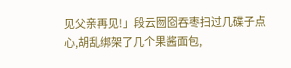见父亲再见!」段云囫囵吞枣扫过几碟子点心,胡乱绑架了几个果酱面包,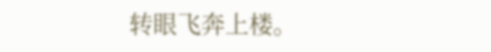转眼飞奔上楼。